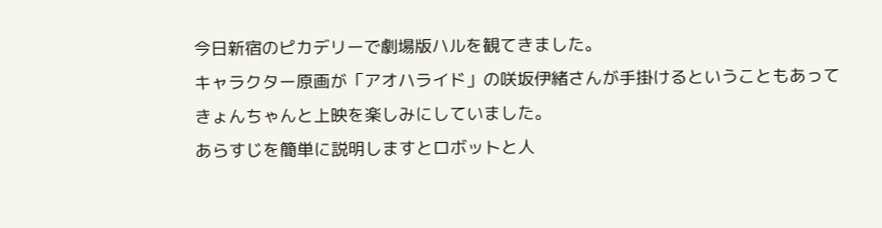今日新宿のピカデリーで劇場版ハルを観てきました。
キャラクター原画が「アオハライド」の咲坂伊緒さんが手掛けるということもあってきょんちゃんと上映を楽しみにしていました。
あらすじを簡単に説明しますとロボットと人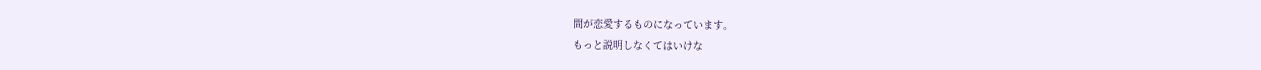間が恋愛するものになっています。
もっと説明しなくてはいけな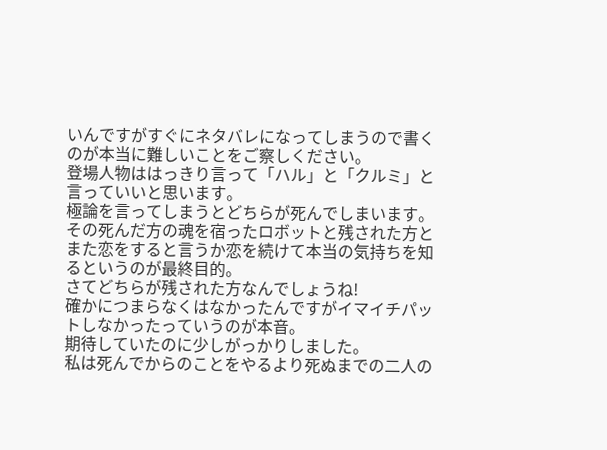いんですがすぐにネタバレになってしまうので書くのが本当に難しいことをご察しください。
登場人物ははっきり言って「ハル」と「クルミ」と言っていいと思います。
極論を言ってしまうとどちらが死んでしまいます。その死んだ方の魂を宿ったロボットと残された方とまた恋をすると言うか恋を続けて本当の気持ちを知るというのが最終目的。
さてどちらが残された方なんでしょうね!
確かにつまらなくはなかったんですがイマイチパットしなかったっていうのが本音。
期待していたのに少しがっかりしました。
私は死んでからのことをやるより死ぬまでの二人の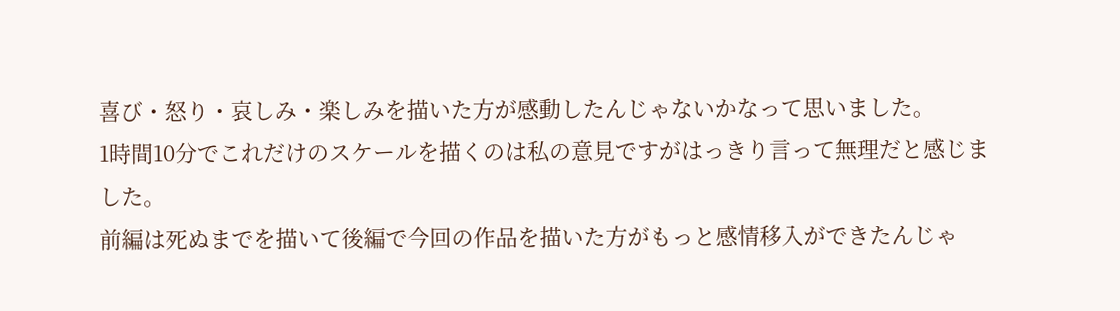喜び・怒り・哀しみ・楽しみを描いた方が感動したんじゃないかなって思いました。
1時間10分でこれだけのスケールを描くのは私の意見ですがはっきり言って無理だと感じました。
前編は死ぬまでを描いて後編で今回の作品を描いた方がもっと感情移入ができたんじゃ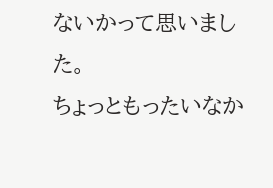ないかって思いました。
ちょっともったいなか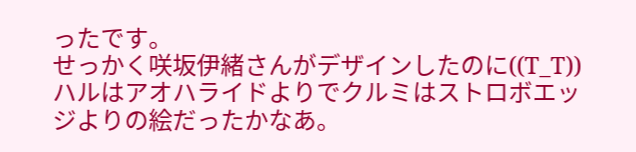ったです。
せっかく咲坂伊緒さんがデザインしたのに((T_T))
ハルはアオハライドよりでクルミはストロボエッジよりの絵だったかなあ。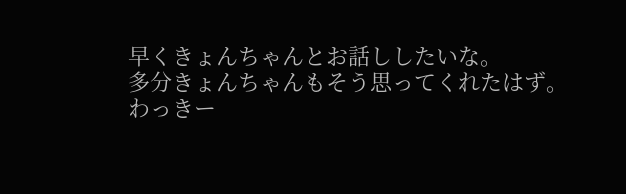早くきょんちゃんとお話ししたいな。
多分きょんちゃんもそう思ってくれたはず。
わっきー